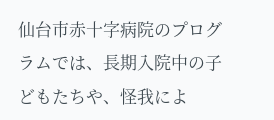仙台市赤十字病院のプログラムでは、長期入院中の子どもたちや、怪我によ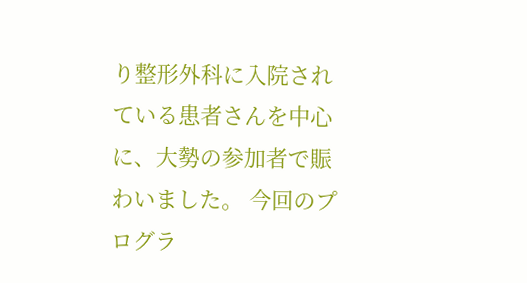り整形外科に入院されている患者さんを中心に、大勢の参加者で賑わいました。 今回のプログラ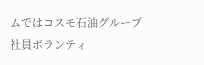ムではコスモ石油グループ社員ボランティ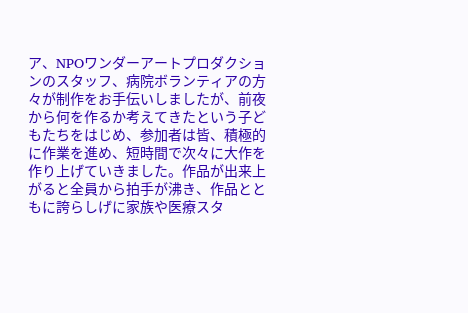ア、NPOワンダーアートプロダクションのスタッフ、病院ボランティアの方々が制作をお手伝いしましたが、前夜から何を作るか考えてきたという子どもたちをはじめ、参加者は皆、積極的に作業を進め、短時間で次々に大作を作り上げていきました。作品が出来上がると全員から拍手が沸き、作品とともに誇らしげに家族や医療スタ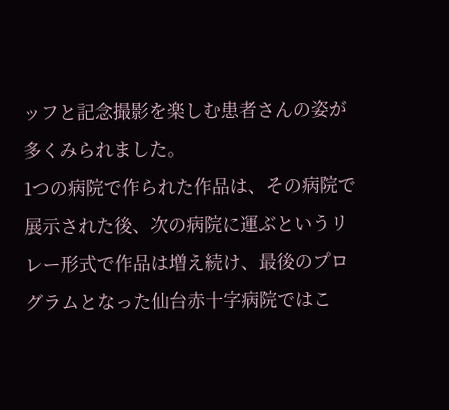ッフと記念撮影を楽しむ患者さんの姿が多くみられました。
1つの病院で作られた作品は、その病院で展示された後、次の病院に運ぶというリレー形式で作品は増え続け、最後のプログラムとなった仙台赤十字病院ではこ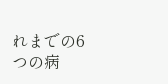れまでの6つの病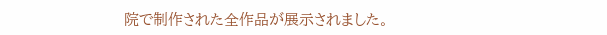院で制作された全作品が展示されました。